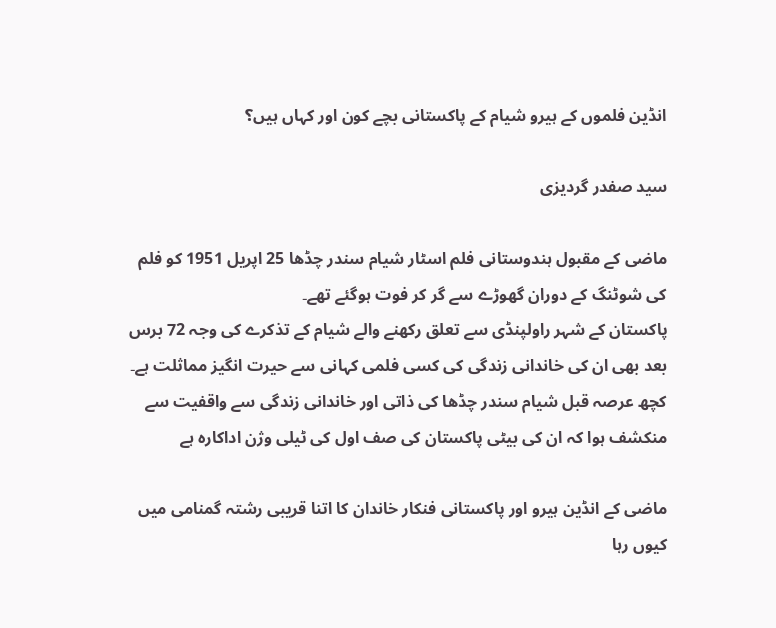انڈین فلموں کے ہیرو شیام کے پاکستانی بچے کون اور کہاں ہیں؟

سید صفدر گردیزی

ماضی کے مقبول ہندوستانی فلم اسٹار شیام سندر چڈھا 25 اپریل 1951 کو فلم کی شوٹنگ کے دوران گھوڑے سے گر کر فوت ہوگئے تھے۔
پاکستان کے شہر راولپنڈی سے تعلق رکھنے والے شیام کے تذکرے کی وجہ 72 برس بعد بھی ان کی خاندانی زندگی کی کسی فلمی کہانی سے حیرت انگیز مماثلت ہے۔
کچھ عرصہ قبل شیام سندر چڈھا کی ذاتی اور خاندانی زندگی سے واقفیت سے منکشف ہوا کہ ان کی بیٹی پاکستان کی صف اول کی ٹیلی وژن اداکارہ ہے

ماضی کے انڈین ہیرو اور پاکستانی فنکار خاندان کا اتنا قریبی رشتہ گمنامی میں کیوں رہا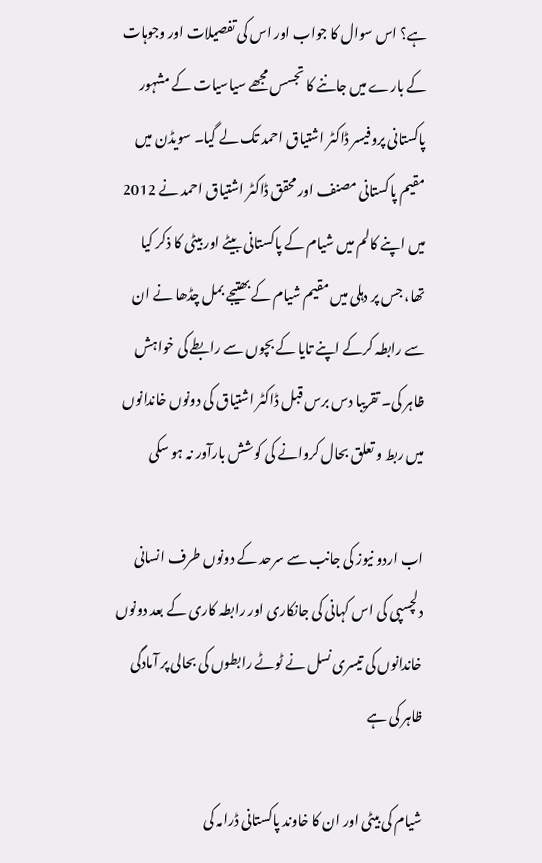ہے؟ اس سوال کا جواب اور اس کی تفصیلات اور وجوہات کے بارے میں جاننے کا تجسس مجھے سیاسیات کے مشہور پاکستانی پروفیسر ڈاکٹر اشتیاق احمد تک لے گیا۔ سویڈن میں مقیم پاکستانی مصنف اور محقق ڈاکٹر اشتیاق احمد نے 2012 میں اپنے کالم میں شیام کے پاکستانی بیٹے اور بیٹی کا ذکر کیا تھا، جس پر دہلی میں مقیم شیام کے بھتیجے بمل چڈھا نے ان سے رابطہ کرکے اپنے تایا کے بچوں سے رابطے کی خواہش ظاہر کی۔ تقریبا دس برس قبل ڈاکٹر اشتیاق کی دونوں خاندانوں میں ربط و تعلق بحال کروانے کی کوشش بارآور نہ ہو سکی

اب اردو نیوز کی جانب سے سرحد کے دونوں طرف انسانی دلچسپی کی اس کہانی کی جانکاری اور رابطہ کاری کے بعد دونوں خاندانوں کی تیسری نسل نے ٹوٹے رابطوں کی بحالی پر آمادگی ظاہر کی ہے

شیام کی بیٹی اور ان کا خاوند پاکستانی ڈرامہ کی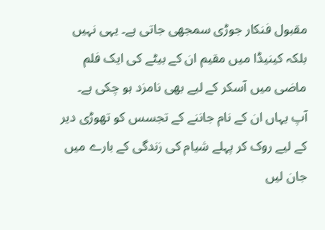مقبول فنکار جوڑی سمجھی جاتی ہے۔ یہی نہیں بلکہ کینیڈا میں مقیم ان کے بیٹے کی ایک فلم ماضی میں آسکر کے لیے بھی نامزد ہو چکی ہے۔
آپ یہاں ان کے نام جاننے کے تجسس کو تھوڑی دیر کے لیے روک کر پہلے شیام کی زندگی کے بارے میں جان لیں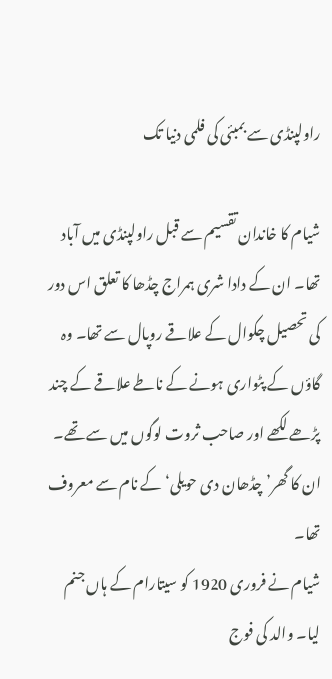راولپنڈی سے بمبئی کی فلمی دنیا تک

شیام کا خاندان تقسیم سے قبل راولپنڈی میں آباد تھا۔ ان کے دادا شری ہمراج چڈھا کا تعلق اس دور کی تحصیل چکوال کے علاقے روپال سے تھا۔ وہ گاؤں کے پٹواری ہونے کے ناطے علاقے کے چند پڑھے لکھے اور صاحب ثروت لوگوں میں سے تھے۔ ان کا گھر’چڈھان دی حویلی‘ کے نام سے معروف تھا۔
شیام نے فروری 1920 کو سیتارام کے ہاں جنم لیا۔ والد کی فوج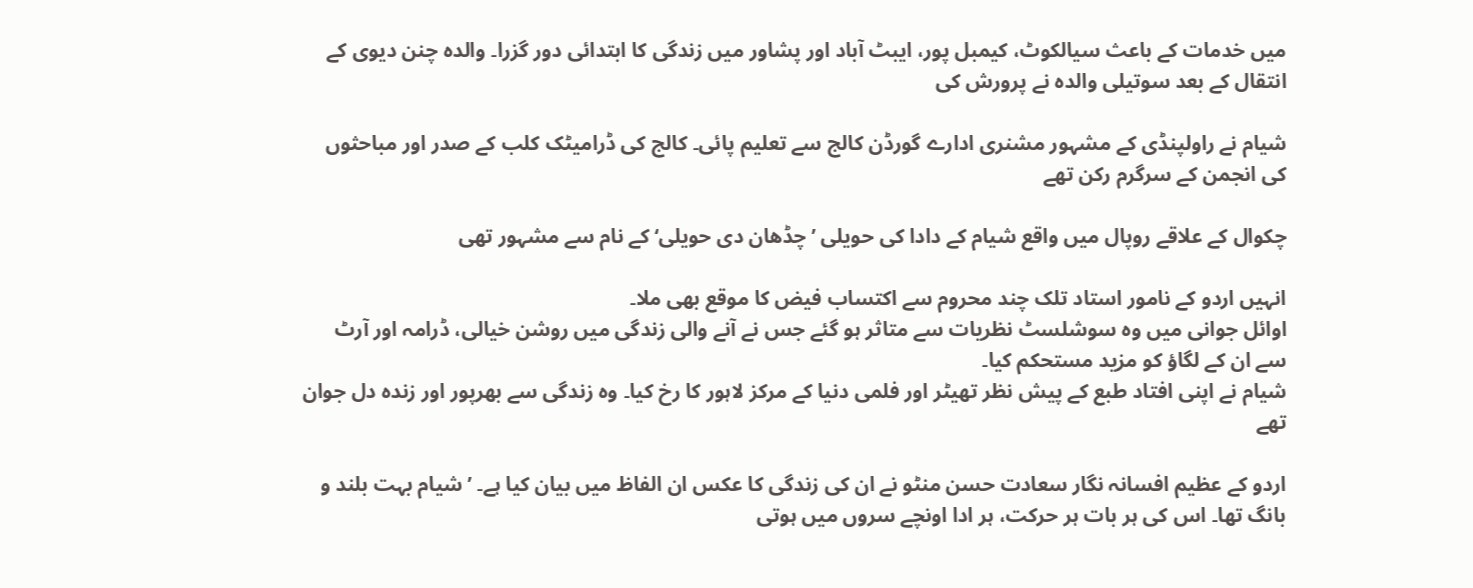میں خدمات کے باعث سیالکوٹ، کیمبل پور، ایبٹ آباد اور پشاور میں زندگی کا ابتدائی دور گزرا۔ والدہ چنن دیوی کے انتقال کے بعد سوتیلی والدہ نے پرورش کی

شیام نے راولپنڈی کے مشہور مشنری ادارے گورڈن کالج سے تعلیم پائی۔ کالج کی ڈرامیٹک کلب کے صدر اور مباحثوں کی انجمن کے سرگرم رکن تھے

چکوال کے علاقے روپال میں واقع شیام کے دادا کی حویلی ’چڈھان دی حویلی‘ کے نام سے مشہور تھی

انہیں اردو کے نامور استاد تلک چند محروم سے اکتساب فیض کا موقع بھی ملا۔
اوائل جوانی میں وہ سوشلسٹ نظریات سے متاثر ہو گئے جس نے آنے والی زندگی میں روشن خیالی، ڈرامہ اور آرٹ سے ان کے لگاؤ کو مزید مستحکم کیا۔
شیام نے اپنی افتاد طبع کے پیش نظر تھیٹر اور فلمی دنیا کے مرکز لاہور کا رخ کیا۔ وہ زندگی سے بھرپور اور زندہ دل جوان تھے

اردو کے عظیم افسانہ نگار سعادت حسن منٹو نے ان کی زندگی کا عکس ان الفاظ میں بیان کیا ہے۔ ’شیام بہت بلند و بانگ تھا۔ اس کی ہر بات ہر حرکت، ہر ادا اونچے سروں میں ہوتی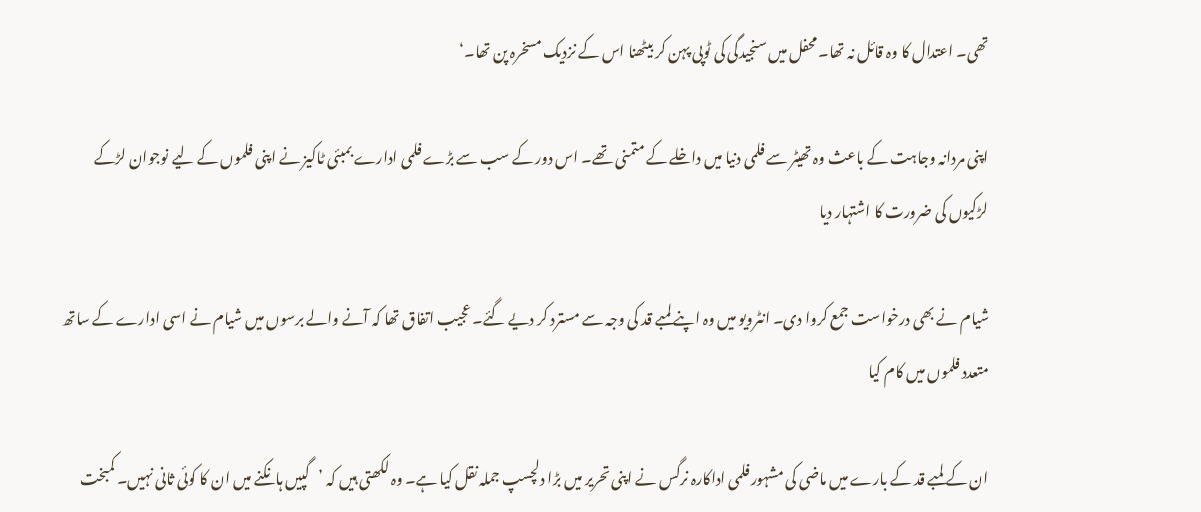تھی۔ اعتدال کا وہ قائل نہ تھا۔ محفل میں سنجیدگی کی ٹوپی پہن کر بیٹھنا اس کے نزدیک مسخرہ پن تھا۔‘

اپنی مردانہ وجاہت کے باعث وہ تھیٹر سے فلمی دنیا میں داخلے کے متمنی تھے۔ اس دور کے سب سے بڑے فلمی ادارے بمبئی ٹاکیز نے اپنی فلموں کے لیے نوجوان لڑکے لڑکیوں کی ضرورت کا اشتہار دیا

شیام نے بھی درخواست جمع کروا دی۔ انٹرویو میں وہ اپنے لمبے قد کی وجہ سے مسترد کر دیے گئے۔ عجیب اتفاق تھا کہ آنے والے برسوں میں شیام نے اسی ادارے کے ساتھ متعدد فلموں میں کام کیا

ان کے لمبے قد کے بارے میں ماضی کی مشہور فلمی اداکارہ نرگس نے اپنی تحریر میں بڑا دلچسپ جملہ نقل کیا ہے۔ وہ لکھتی ہیں کہ ’گپیں ہانکنے میں ان کا کوئی ثانی نہیں۔ کمبخت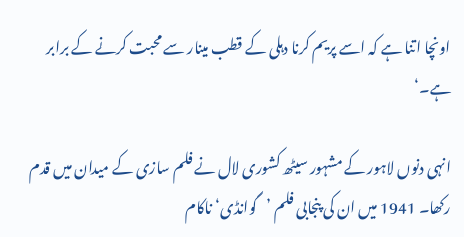اونچا اتنا ہے کہ اسے پریم کرنا دہلی کے قطب مینار سے محبت کرنے کے برابر ہے۔‘

انہی دنوں لاہور کے مشہور سیٹھ کشوری لال نے فلم سازی کے میدان میں قدم رکھا۔ 1941 میں ان کی پنجابی فلم ’گوانڈی‘ ناکام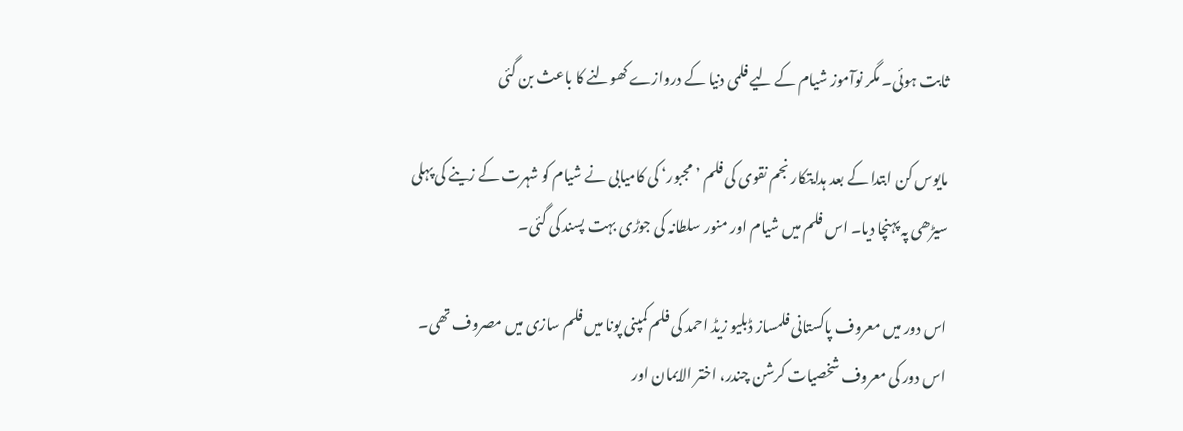ثابت ہوئی۔ مگر نوآموز شیام کے لیے فلمی دنیا کے دروازے کھولنے کا باعث بن گئی

مایوس کن ابتدا کے بعد ہدایتکار نجم نقوی کی فلم ’مجبور‘ کی کامیابی نے شیام کو شہرت کے زینے کی پہلی سیڑھی پہ پہنچا دیا۔ اس فلم میں شیام اور منور سلطانہ کی جوڑی بہت پسند کی گئی۔

اس دور میں معروف پاکستانی فلمساز ڈبلیو زیڈ احمد کی فلم کمپنی پونا میں فلم سازی میں مصروف تھی۔ اس دور کی معروف شخصیات کرشن چندر، اختر الایمان اور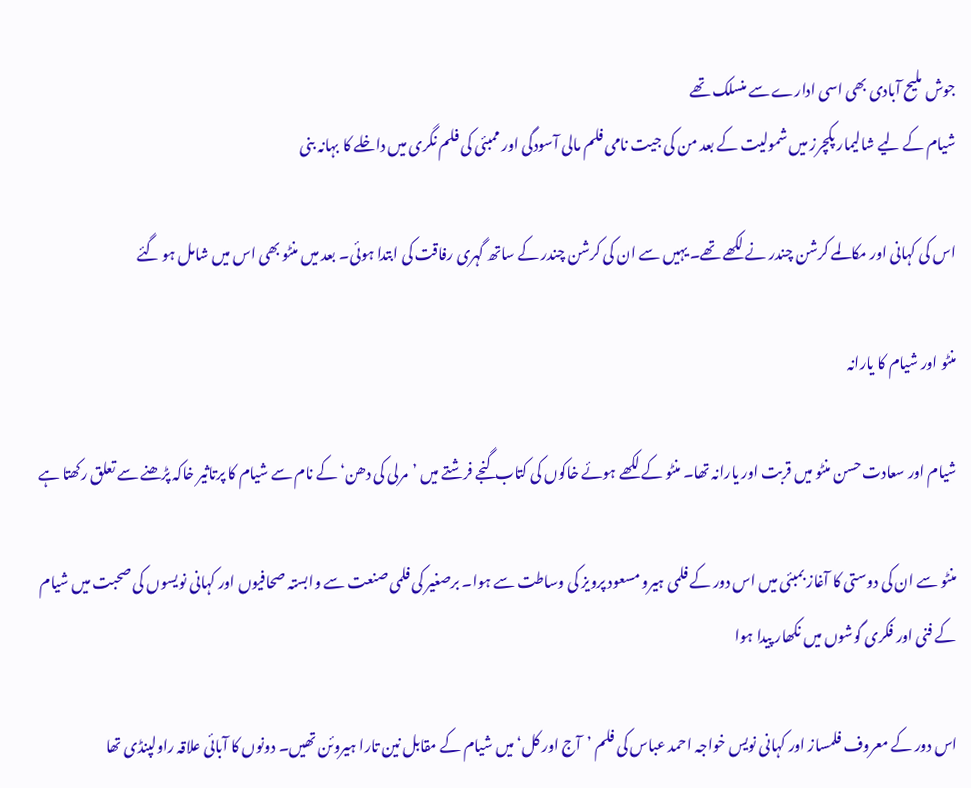جوش ملیح آبادی بھی اسی ادارے سے منسلک تھے
شیام کے لیے شالیمار پکچرز میں شمولیت کے بعد من کی جیت نامی فلم مالی آسودگی اور ممبئی کی فلم نگری میں داخلے کا بہانہ بنی

اس کی کہانی اور مکالمے کرشن چندر نے لکھے تھے۔ یہیں سے ان کی کرشن چندر کے ساتھ گہری رفاقت کی ابتدا ہوئی۔ بعد میں منٹو بھی اس میں شامل ہو گئے

منٹو اور شیام کا یارانہ

شیام اور سعادت حسن منٹو میں قربت اور یارانہ تھا۔ منٹو کے لکھے ہوئے خاکوں کی کتاب گنجے فرشتے میں ’مرلی کی دھن‘ کے نام سے شیام کا پرتاثیر خاکہ پڑھنے سے تعلق رکھتا ہے

منٹو سے ان کی دوستی کا آغاز بمبئی میں اس دور کے فلمی ہیرو مسعود پرویز کی وساطت سے ہوا۔ برصغیر کی فلمی صنعت سے وابستہ صحافیوں اور کہانی نویسوں کی صحبت میں شیام کے فنی اور فکری گوشوں میں نکھار پیدا ہوا

اس دور کے معروف فلمساز اور کہانی نویس خواجہ احمد عباس کی فلم ’آج اور کل‘ میں شیام کے مقابل نین تارا ہیروئن تھیں۔ دونوں کا آبائی علاقہ راولپنڈی تھا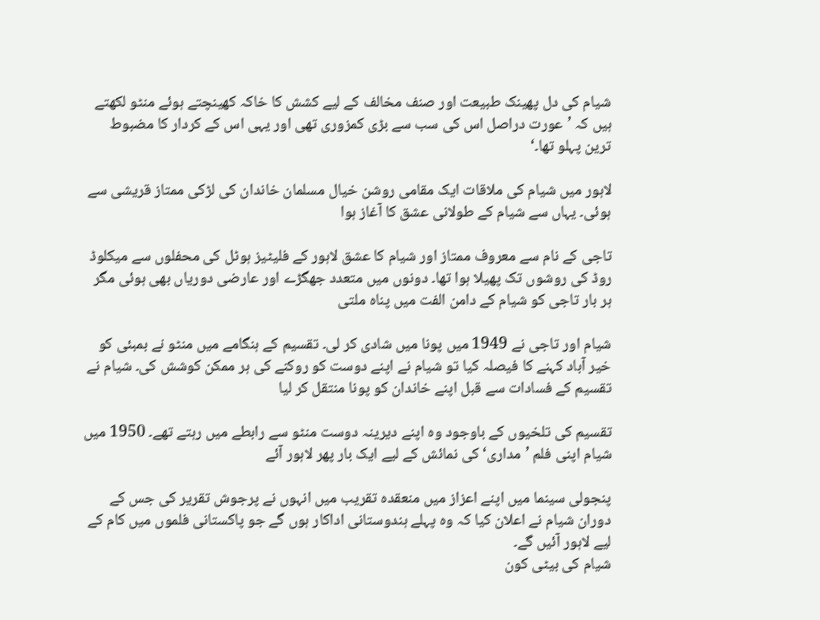شیام کی دل پھینک طبیعت اور صنف مخالف کے لیے کشش کا خاکہ کھینچتے ہوئے منٹو لکھتے ہیں کہ ’عورت دراصل اس کی سب سے بڑی کمزوری تھی اور یہی اس کے کردار کا مضبوط ترین پہلو تھا۔‘

لاہور میں شیام کی ملاقات ایک مقامی روشن خیال مسلمان خاندان کی لڑکی ممتاز قریشی سے ہوئی۔ یہاں سے شیام کے طولانی عشق کا آغاز ہوا

تاجی کے نام سے معروف ممتاز اور شیام کا عشق لاہور کے فلیٹیز ہوٹل کی محفلوں سے میکلوڈ روڈ کی روشوں تک پھیلا ہوا تھا۔ دونوں میں متعدد جھگڑے اور عارضی دوریاں بھی ہوئی مگر ہر بار تاجی کو شیام کے دامن الفت میں پناہ ملتی

شیام اور تاجی نے 1949 میں پونا میں شادی کر لی۔ تقسیم کے ہنگامے میں منٹو نے بمبئی کو خیر آباد کہنے کا فیصلہ کیا تو شیام نے اپنے دوست کو روکنے کی ہر ممکن کوشش کی۔ شیام نے تقسیم کے فسادات سے قبل اپنے خاندان کو پونا منتقل کر لیا

تقسیم کی تلخیوں کے باوجود وہ اپنے دیرینہ دوست منٹو سے رابطے میں رہتے تھے۔ 1950 میں شیام اپنی فلم ’مداری‘ کی نمائش کے لیے ایک بار پھر لاہور آئے

پنجولی سینما میں اپنے اعزاز میں منعقدہ تقریب میں انہوں نے پرجوش تقریر کی جس کے دوران شیام نے اعلان کیا کہ وہ پہلے ہندوستانی اداکار ہوں گے جو پاکستانی فلموں میں کام کے لیے لاہور آئیں گے۔
شیام کی بیٹی کون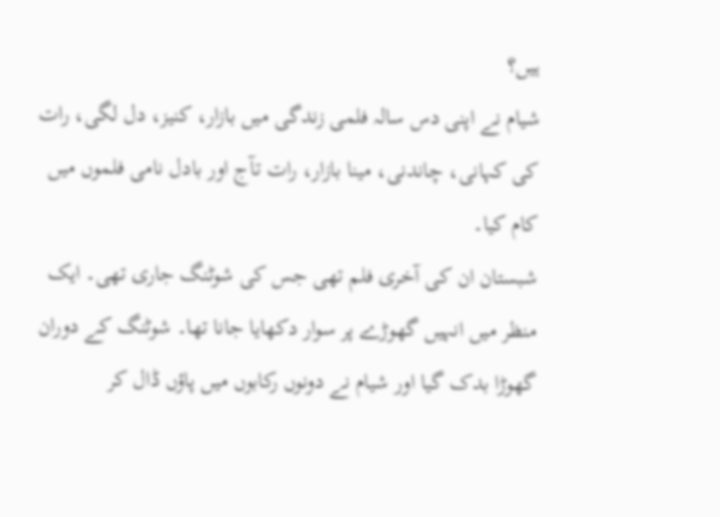ہیں؟
شیام نے اپنی دس سالہ فلمی زندگی میں بازار، کنیز، دل لگی، رات کی کہانی، چاندنی، مینا بازار، رات تآج اور بادل نامی فلموں میں کام کیا۔
شبستان ان کی آخری فلم تھی جس کی شوٹنگ جاری تھی۔ ایک منظر میں انہیں گھوڑے پر سوار دکھایا جانا تھا۔ شوٹنگ کے دوران گھوڑا بدک گیا اور شیام نے دونوں رکابوں میں پاؤں ڈال کر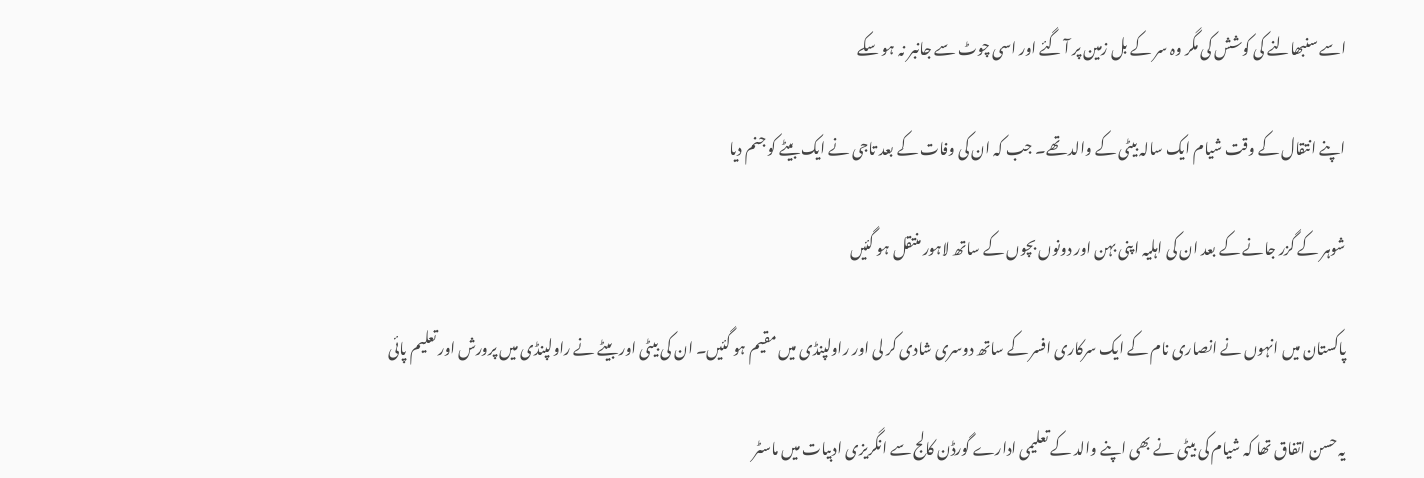اسے سنبھالنے کی کوشش کی مگر وہ سر کے بل زمین پر آ گئے اور اسی چوٹ سے جانبر نہ ہو سکے

اپنے انتقال کے وقت شیام ایک سالہ بیٹی کے والد تھے۔ جب کہ ان کی وفات کے بعد تاجی نے ایک بیٹے کو جنم دیا

شوہر کے گزر جانے کے بعد ان کی اہلیہ اپنی بہن اور دونوں بچوں کے ساتھ لاہور منتقل ہو گئیں

پاکستان میں انہوں نے انصاری نام کے ایک سرکاری افسر کے ساتھ دوسری شادی کر لی اور راولپنڈی میں مقیم ہو گئیں۔ ان کی بیٹی اور بیٹے نے راولپنڈی میں پرورش اور تعلیم پائی

یہ حسن اتفاق تھا کہ شیام کی بیٹی نے بھی اپنے والد کے تعلیمی ادارے گورڈن کالج سے انگریزی ادبیات میں ماسٹر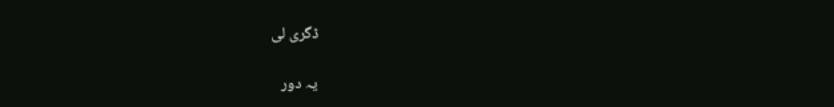ڈگری لی

یہ دور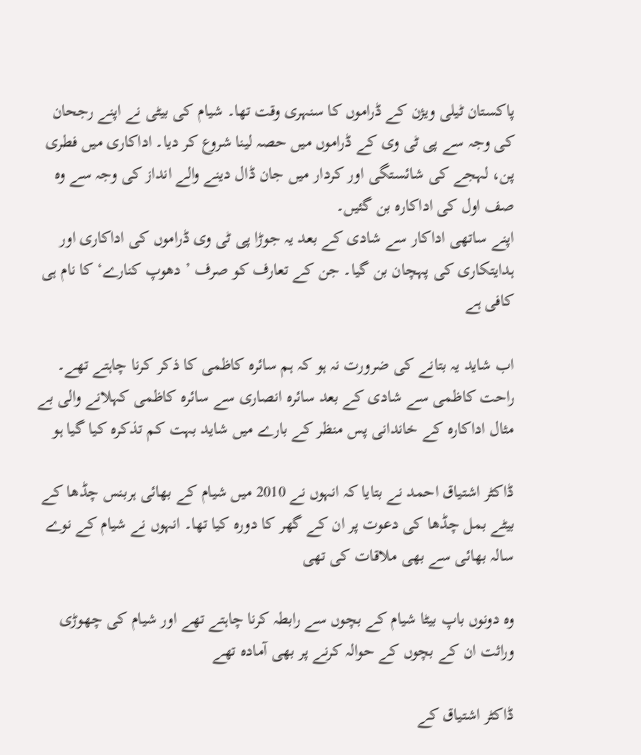پاکستان ٹیلی ویژن کے ڈراموں کا سنہری وقت تھا۔ شیام کی بیٹی نے اپنے رجحان کی وجہ سے پی ٹی وی کے ڈراموں میں حصہ لینا شروع کر دیا۔ اداکاری میں فطری پن، لہجے کی شائستگی اور کردار میں جان ڈال دینے والے انداز کی وجہ سے وہ صف اول کی اداکارہ بن گئیں۔
اپنے ساتھی اداکار سے شادی کے بعد یہ جوڑا پی ٹی وی ڈراموں کی اداکاری اور ہدایتکاری کی پہچان بن گیا۔ جن کے تعارف کو صرف ’دھوپ کنارے‘ کا نام ہی کافی ہے

اب شاید یہ بتانے کی ضرورت نہ ہو کہ ہم سائرہ کاظمی کا ذکر کرنا چاہتے تھے۔ راحت کاظمی سے شادی کے بعد سائرہ انصاری سے سائرہ کاظمی کہلانے والی بے مثال اداکارہ کے خاندانی پس منظر کے بارے میں شاید بہت کم تذکرہ کیا گیا ہو

ڈاکٹر اشتیاق احمد نے بتایا کہ انہوں نے 2010 میں شیام کے بھائی ہربنس چڈھا کے بیٹے بمل چڈھا کی دعوت پر ان کے گھر کا دورہ کیا تھا۔ انہوں نے شیام کے نوے سالہ بھائی سے بھی ملاقات کی تھی

وہ دونوں باپ بیٹا شیام کے بچوں سے رابطہ کرنا چاہتے تھے اور شیام کی چھوڑی وراثت ان کے بچوں کے حوالہ کرنے پر بھی آمادہ تھے

ڈاکٹر اشتیاق کے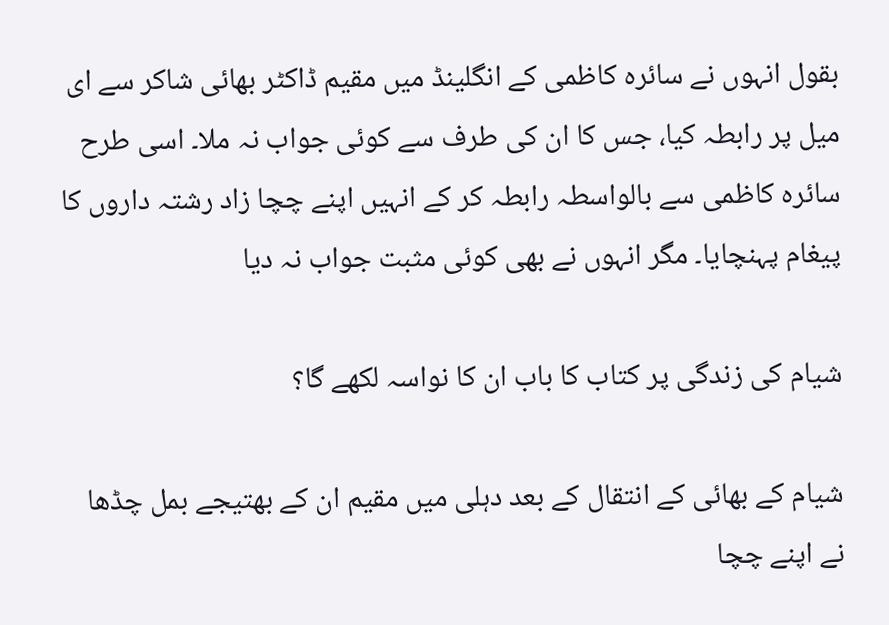بقول انہوں نے سائرہ کاظمی کے انگلینڈ میں مقیم ڈاکٹر بھائی شاکر سے ای میل پر رابطہ کیا، جس کا ان کی طرف سے کوئی جواب نہ ملا۔ اسی طرح سائرہ کاظمی سے بالواسطہ رابطہ کر کے انہیں اپنے چچا زاد رشتہ داروں کا پیغام پہنچایا۔ مگر انہوں نے بھی کوئی مثبت جواب نہ دیا

شیام کی زندگی پر کتاب کا باب ان کا نواسہ لکھے گا؟

شیام کے بھائی کے انتقال کے بعد دہلی میں مقیم ان کے بھتیجے بمل چڈھا نے اپنے چچا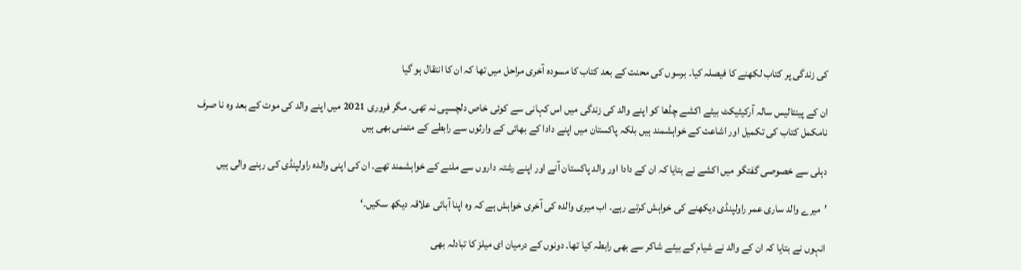کی زندگی پر کتاب لکھنے کا فیصلہ کیا۔ برسوں کی محنت کے بعد کتاب کا مسودہ آخری مراحل میں تھا کہ ان کا انتقال ہو گیا

ان کے پینتالیس سالہ آرکیٹیکٹ بیٹے اکشے چڈھا کو اپنے والد کی زندگی میں اس کہانی سے کوئی خاص دلچسپی نہ تھی۔ مگر فروری 2021 میں اپنے والد کی موت کے بعد وہ نا صرف نامکمل کتاب کی تکمیل اور اشاعت کے خواہشمند ہیں بلکہ پاکستان میں اپنے دادا کے بھائی کے وارثوں سے رابطے کے متمنی بھی ہیں

دہلی سے خصوصی گفتگو میں اکشے نے بتایا کہ ان کے دادا اور والد پاکستان آنے اور اپنے رشتہ داروں سے ملنے کے خواہشمند تھے۔ ان کی اپنی والدہ راولپنڈی کی رہنے والی ہیں

’میرے والد ساری عمر راولپنڈی دیکھنے کی خواہش کرتے رہے۔ اب میری والدہ کی آخری خواہش ہے کہ وہ اپنا آبائی علاقہ دیکھ سکیں۔‘

انہوں نے بتایا کہ ان کے والد نے شیام کے بیٹے شاکر سے بھی رابطہ کیا تھا۔ دونوں کے درمیان ای میلز کا تبادلہ بھی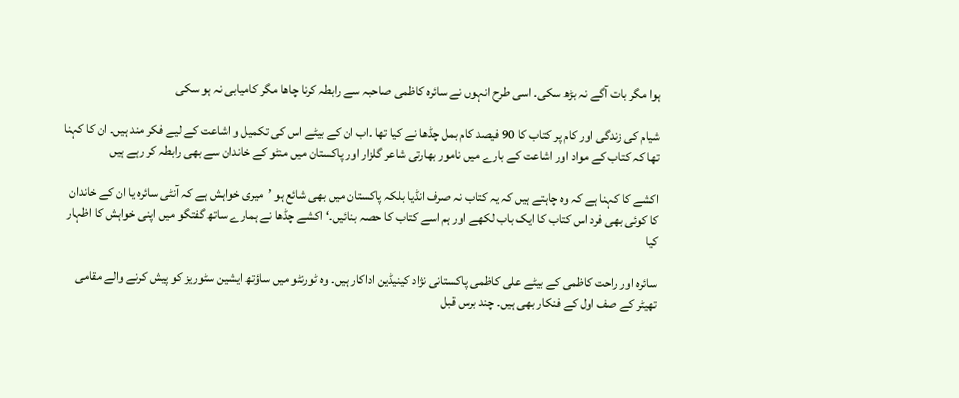ہوا مگر بات آگے نہ بڑھ سکی۔ اسی طرح انہوں نے سائرہ کاظمی صاحبہ سے رابطہ کرنا چاھا مگر کامیابی نہ ہو سکی

شیام کی زندگی اور کام پر کتاب کا 90 فیصد کام بمل چڈھا نے کیا تھا ۔اب ان کے بیٹے اس کی تکمیل و اشاعت کے لیے فکر مند ہیں۔ ان کا کہنا تھا کہ کتاب کے مواد اور اشاعت کے بارے میں نامور بھارتی شاعر گلزار اور پاکستان میں منٹو کے خاندان سے بھی رابطہ کر رہے ہیں

اکشے کا کہنا ہے کہ وہ چاہتے ہیں کہ یہ کتاب نہ صرف انڈیا بلکہ پاکستان میں بھی شائع ہو ’میری خواہش ہے کہ آنٹی سائرہ یا ان کے خاندان کا کوئی بھی فرد اس کتاب کا ایک باب لکھے اور ہم اسے کتاب کا حصہ بنائیں۔‘ اکشے چڈھا نے ہمارے ساتھ گفتگو میں اپنی خواہش کا اظہار کیا

سائرہ اور راحت کاظمی کے بیٹے علی کاظمی پاکستانی نژاد کینیڈین اداکار ہیں۔ وہ ٹورنٹو میں ساؤتھ ایشین سٹوریز کو پیش کرنے والے مقامی تھیٹر کے صف اول کے فنکار بھی ہیں۔ چند برس قبل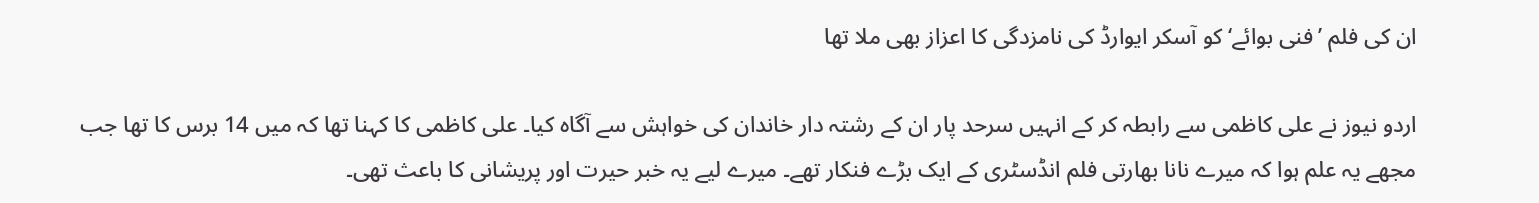ان کی فلم ’فنی بوائے‘ کو آسکر ایوارڈ کی نامزدگی کا اعزاز بھی ملا تھا

اردو نیوز نے علی کاظمی سے رابطہ کر کے انہیں سرحد پار ان کے رشتہ دار خاندان کی خواہش سے آگاہ کیا۔ علی کاظمی کا کہنا تھا کہ میں 14 برس کا تھا جب مجھے یہ علم ہوا کہ میرے نانا بھارتی فلم انڈسٹری کے ایک بڑے فنکار تھے۔ میرے لیے یہ خبر حیرت اور پریشانی کا باعث تھی۔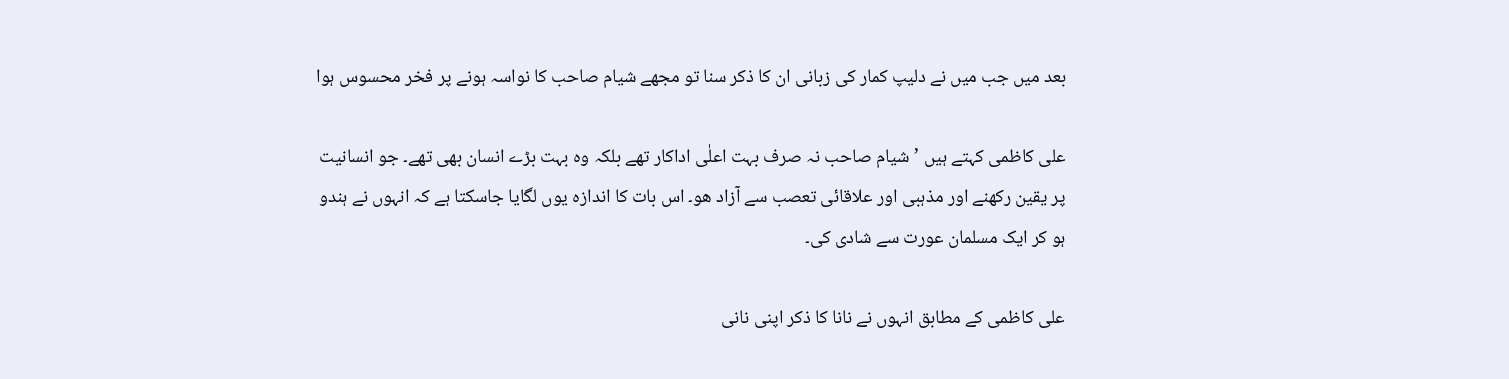بعد میں جب میں نے دلیپ کمار کی زبانی ان کا ذکر سنا تو مجھے شیام صاحب کا نواسہ ہونے پر فخر محسوس ہوا

علی کاظمی کہتے ہیں ’شیام صاحب نہ صرف بہت اعلٰی اداکار تھے بلکہ وہ بہت بڑے انسان بھی تھے۔ جو انسانیت پر یقین رکھنے اور مذہبی اور علاقائی تعصب سے آزاد ھو۔ اس بات کا اندازہ یوں لگایا جاسکتا ہے کہ انہوں نے ہندو ہو کر ایک مسلمان عورت سے شادی کی۔

علی کاظمی کے مطابق انہوں نے نانا کا ذکر اپنی نانی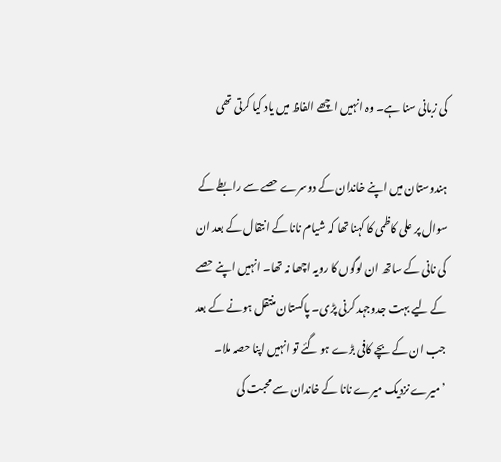کی زبانی سنا ہے۔ وہ انہیں اچھے الفاظ میں یاد کیا کرتی تھی

ہندوستان میں اپنے خاندان کے دوسرے حصے سے رابطے کے سوال پر علی کاظمی کا کہنا تھا کہ شیام نانا کے انتقال کے بعد ان کی نانی کے ساتھ ان لوگوں کا رویہ اچھا نہ تھا۔ انہیں اپنے حصے کے لیے بہت جدوجہد کرنی پڑی۔ پاکستان منتقل ہونے کے بعد جب ان کے بچے کافی بڑے ہو گئے تو انہیں اپنا حصہ ملا۔
’میرے نزدیک میرے نانا کے خاندان سے محبت کی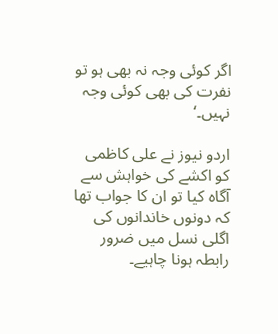اگر کوئی وجہ نہ بھی ہو تو نفرت کی بھی کوئی وجہ نہیں۔‘

اردو نیوز نے علی کاظمی کو اکشے کی خواہش سے آگاہ کیا تو ان کا جواب تھا کہ دونوں خاندانوں کی اگلی نسل میں ضرور رابطہ ہونا چاہیے۔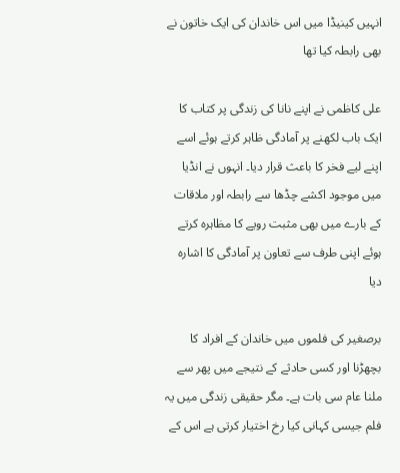انہیں کینیڈا میں اس خاندان کی ایک خاتون نے بھی رابطہ کیا تھا

علی کاظمی نے اپنے نانا کی زندگی پر کتاب کا ایک باب لکھنے پر آمادگی ظاہر کرتے ہوئے اسے اپنے لیے فخر کا باعث قرار دیا۔ انہوں نے انڈیا میں موجود اکشے چڈھا سے رابطہ اور ملاقات کے بارے میں بھی مثبت رویے کا مظاہرہ کرتے ہوئے اپنی طرف سے تعاون پر آمادگی کا اشارہ دیا

برصغیر کی فلموں میں خاندان کے افراد کا بچھڑنا اور کسی حادثے کے نتیجے میں پھر سے ملنا عام سی بات ہے۔ مگر حقیقی زندگی میں یہ فلم جیسی کہانی کیا رخ اختیار کرتی ہے اس کے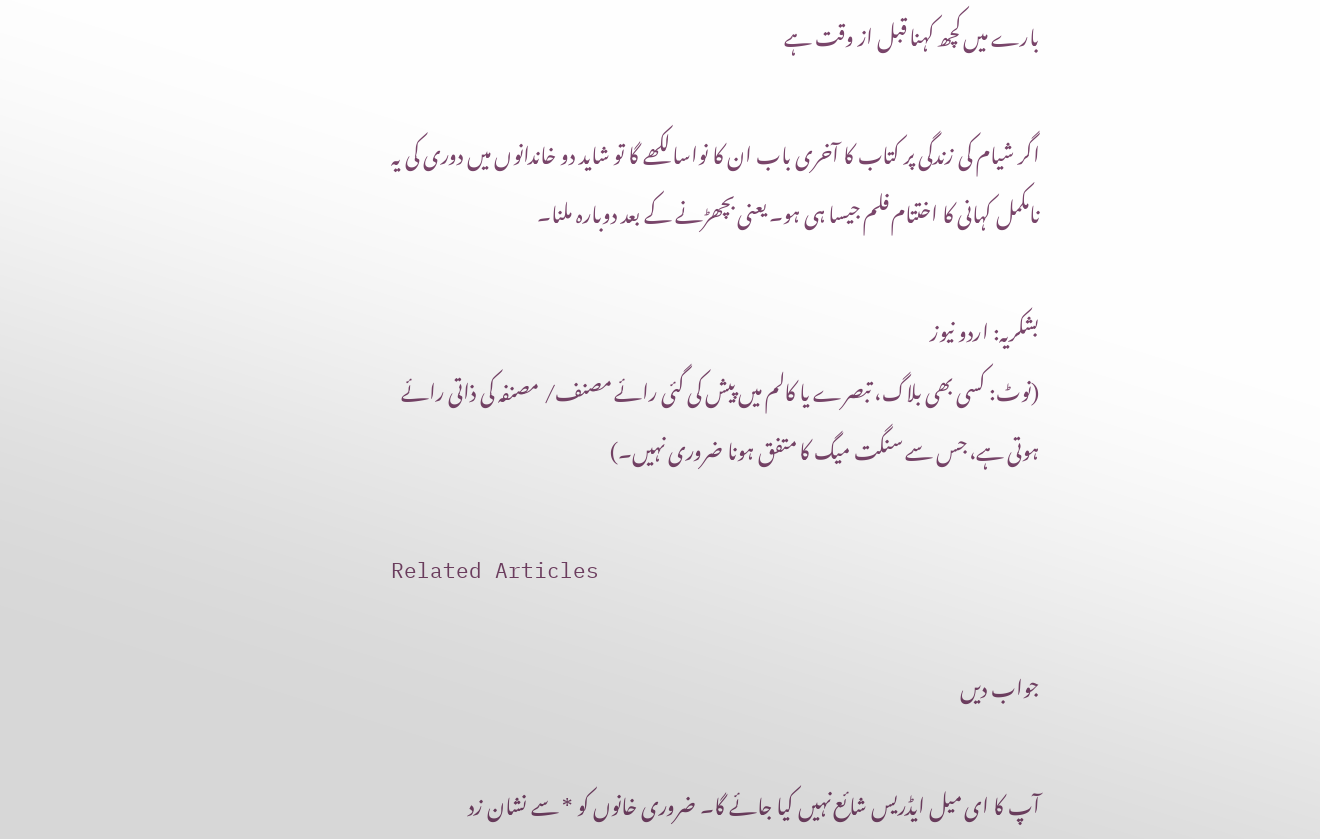بارے میں کچھ کہنا قبل از وقت ہے

اگر شیام کی زندگی پر کتاب کا آخری باب ان کا نواسا لکھے گا تو شاید دو خاندانوں میں دوری کی یہ نامکمل کہانی کا اختتام فلم جیسا ہی ہو۔ یعنی بچھڑنے کے بعد دوبارہ ملنا۔

بشکریہ: اردو نیوز
(نوٹ: کسی بھی بلاگ، تبصرے یا کالم میں پیش کی گئی رائے مصنف/ مصنفہ کی ذاتی رائے ہوتی ہے، جس سے سنگت میگ کا متفق ہونا ضروری نہیں۔)

Related Articles

جواب دیں

آپ کا ای میل ایڈریس شائع نہیں کیا جائے گا۔ ضروری خانوں کو * سے نشان زد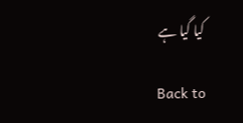کیا گیا ہے

Back to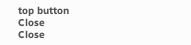top button
Close
Close